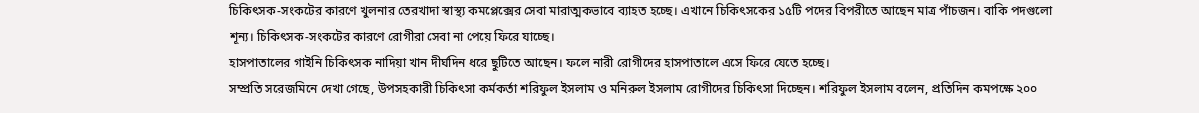চিকিৎসক-সংকটের কারণে খুলনার তেরখাদা স্বাস্থ্য কমপ্লেক্সের সেবা মারাত্মকভাবে ব্যাহত হচ্ছে। এখানে চিকিৎসকের ১৫টি পদের বিপরীতে আছেন মাত্র পাঁচজন। বাকি পদগুলো শূন্য। চিকিৎসক-সংকটের কারণে রোগীরা সেবা না পেয়ে ফিরে যাচ্ছে।
হাসপাতালের গাইনি চিকিৎসক নাদিয়া খান দীর্ঘদিন ধরে ছুটিতে আছেন। ফলে নারী রোগীদের হাসপাতালে এসে ফিরে যেতে হচ্ছে।
সম্প্রতি সরেজমিনে দেখা গেছে, উপসহকারী চিকিৎসা কর্মকর্তা শরিফুল ইসলাম ও মনিরুল ইসলাম রোগীদের চিকিৎসা দিচ্ছেন। শরিফুল ইসলাম বলেন, প্রতিদিন কমপক্ষে ২০০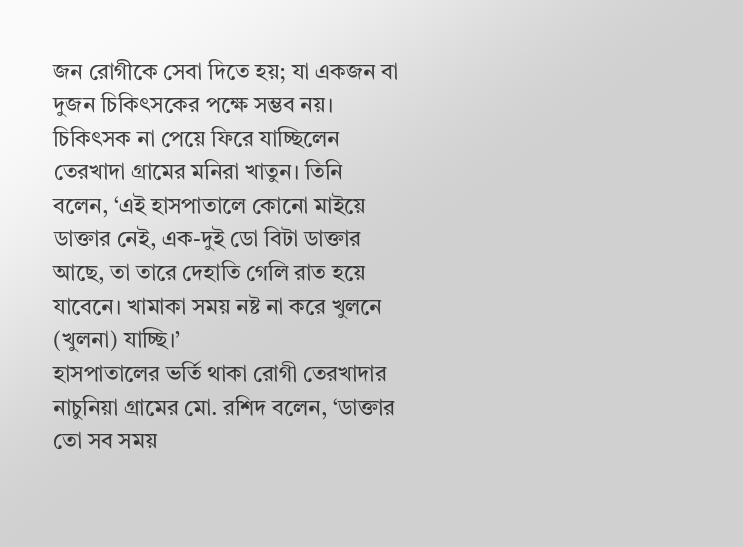জন রোগীকে সেবা দিতে হয়; যা একজন বা দুজন চিকিৎসকের পক্ষে সম্ভব নয়।
চিকিৎসক না পেয়ে ফিরে যাচ্ছিলেন তেরখাদা গ্রামের মনিরা খাতুন। তিনি বলেন, ‘এই হাসপাতালে কোনো মাইয়ে ডাক্তার নেই, এক-দুই ডো বিটা ডাক্তার আছে, তা তারে দেহাতি গেলি রাত হয়ে যাবেনে। খামাকা সময় নষ্ট না করে খুলনে (খুলনা) যাচ্ছি।’
হাসপাতালের ভর্তি থাকা রোগী তেরখাদার নাচুনিয়া গ্রামের মো. রশিদ বলেন, ‘ডাক্তার তো সব সময়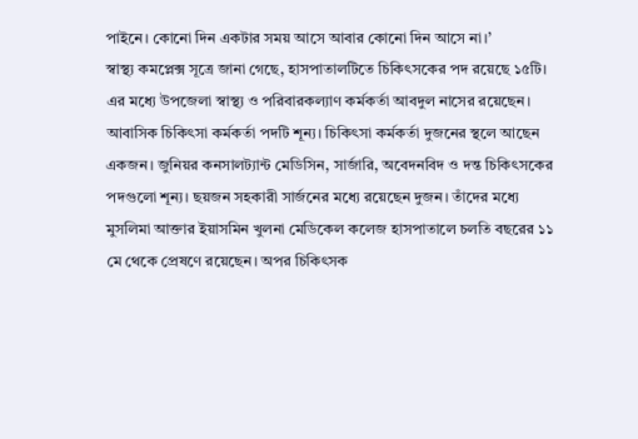পাইনে। কোনো দিন একটার সময় আসে আবার কোনো দিন আসে না।’
স্বাস্থ্য কমপ্লেক্স সূত্রে জানা গেছে, হাসপাতালটিতে চিকিৎসকের পদ রয়েছে ১৫টি। এর মধ্যে উপজেলা স্বাস্থ্য ও পরিবারকল্যাণ কর্মকর্তা আবদুল নাসের রয়েছেন। আবাসিক চিকিৎসা কর্মকর্তা পদটি শূন্য। চিকিৎসা কর্মকর্তা দুজনের স্থলে আছেন একজন। জুনিয়র কনসালট্যান্ট মেডিসিন, সার্জারি, অবেদনবিদ ও দন্ত চিকিৎসকের পদগুলো শূন্য। ছয়জন সহকারী সার্জনের মধ্যে রয়েছেন দুজন। তাঁদের মধ্যে মুসলিমা আক্তার ইয়াসমিন খুলনা মেডিকেল কলেজ হাসপাতালে চলতি বছরের ১১ মে থেকে প্রেষণে রয়েছেন। অপর চিকিৎসক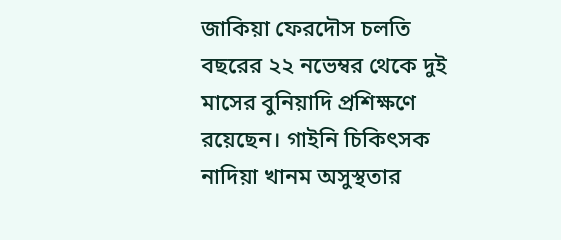জাকিয়া ফেরদৌস চলতি বছরের ২২ নভেম্বর থেকে দুই মাসের বুনিয়াদি প্রশিক্ষণে রয়েছেন। গাইনি চিকিৎসক নাদিয়া খানম অসুস্থতার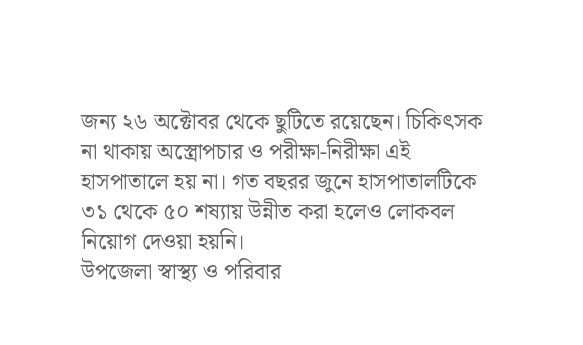জন্য ২৬ অক্টোবর থেকে ছুটিতে রয়েছেন। চিকিৎসক না থাকায় অস্ত্রোপচার ও পরীক্ষা-নিরীক্ষা এই হাসপাতালে হয় না। গত বছরর জুনে হাসপাতালটিকে ৩১ থেকে ৫০ শষ্যায় উন্নীত করা হলেও লোকবল নিয়োগ দেওয়া হয়নি।
উপজেলা স্বাস্থ্য ও পরিবার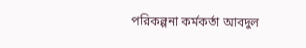পরিকল্পনা কর্মকর্তা আবদুল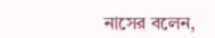নাসের বলেন,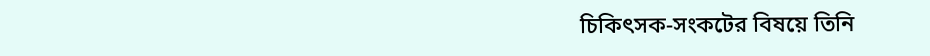চিকিৎসক-সংকটের বিষয়ে তিনি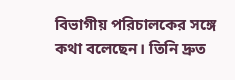বিভাগীয় পরিচালকের সঙ্গে কথা বলেছেন। তিনি দ্রুত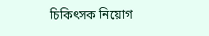চিকিৎসক নিয়োগ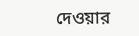দেওয়ার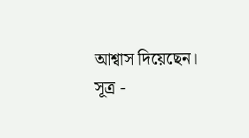আশ্বাস দিয়েছেন।
সূত্র -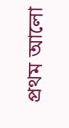প্রথম আলো